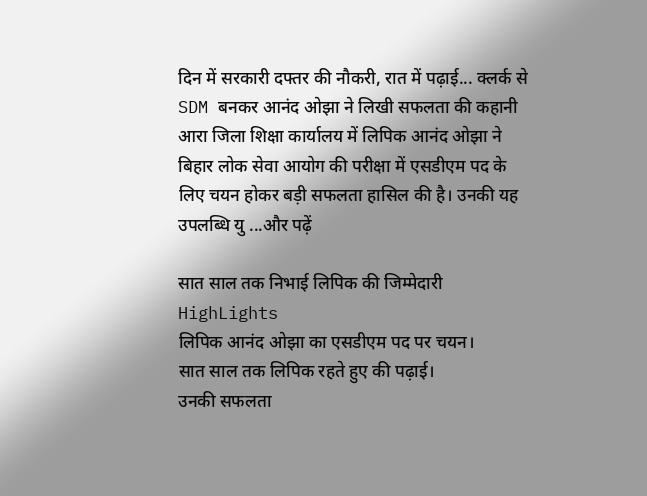दिन में सरकारी दफ्तर की नौकरी, रात में पढ़ाई... क्लर्क से SDM बनकर आनंद ओझा ने लिखी सफलता की कहानी
आरा जिला शिक्षा कार्यालय में लिपिक आनंद ओझा ने बिहार लोक सेवा आयोग की परीक्षा में एसडीएम पद के लिए चयन होकर बड़ी सफलता हासिल की है। उनकी यह उपलब्धि यु ...और पढ़ें

सात साल तक निभाई लिपिक की जिम्मेदारी
HighLights
लिपिक आनंद ओझा का एसडीएम पद पर चयन।
सात साल तक लिपिक रहते हुए की पढ़ाई।
उनकी सफलता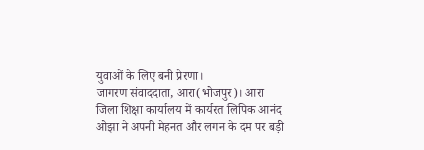युवाओं के लिए बनी प्रेरणा।
जागरण संवाददाता, आरा(भोजपुर)। आरा जिला शिक्षा कार्यालय में कार्यरत लिपिक आनंद ओझा ने अपनी मेहनत और लगन के दम पर बड़ी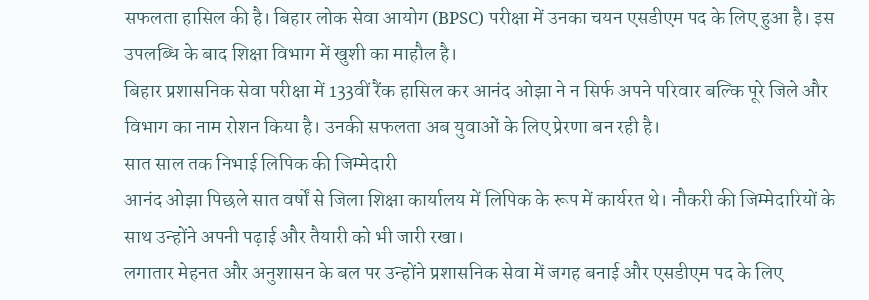सफलता हासिल की है। बिहार लोक सेवा आयोग (BPSC) परीक्षा में उनका चयन एसडीएम पद के लिए हुआ है। इस उपलब्धि के बाद शिक्षा विभाग में खुशी का माहौल है।
बिहार प्रशासनिक सेवा परीक्षा में 133वीं रैंक हासिल कर आनंद ओझा ने न सिर्फ अपने परिवार बल्कि पूरे जिले और विभाग का नाम रोशन किया है। उनकी सफलता अब युवाओं के लिए प्रेरणा बन रही है।
सात साल तक निभाई लिपिक की जिम्मेदारी
आनंद ओझा पिछले सात वर्षों से जिला शिक्षा कार्यालय में लिपिक के रूप में कार्यरत थे। नौकरी की जिम्मेदारियों के साथ उन्होंने अपनी पढ़ाई और तैयारी को भी जारी रखा।
लगातार मेहनत और अनुशासन के बल पर उन्होंने प्रशासनिक सेवा में जगह बनाई और एसडीएम पद के लिए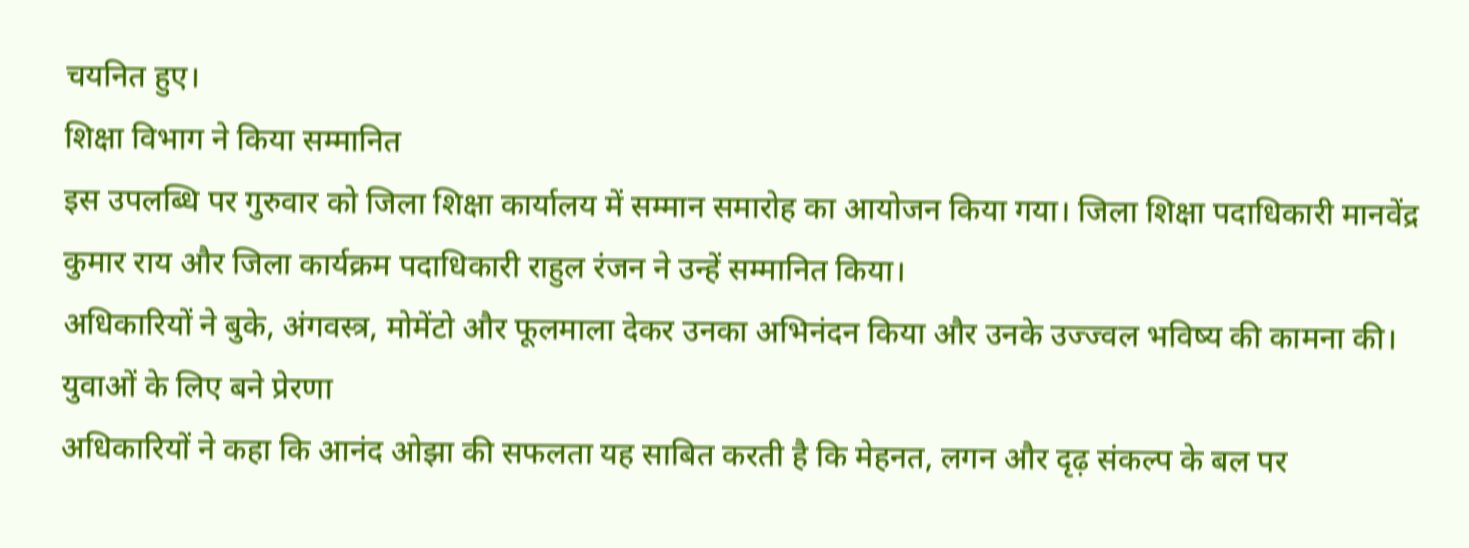चयनित हुए।
शिक्षा विभाग ने किया सम्मानित
इस उपलब्धि पर गुरुवार को जिला शिक्षा कार्यालय में सम्मान समारोह का आयोजन किया गया। जिला शिक्षा पदाधिकारी मानवेंद्र कुमार राय और जिला कार्यक्रम पदाधिकारी राहुल रंजन ने उन्हें सम्मानित किया।
अधिकारियों ने बुके, अंगवस्त्र, मोमेंटो और फूलमाला देकर उनका अभिनंदन किया और उनके उज्ज्वल भविष्य की कामना की।
युवाओं के लिए बने प्रेरणा
अधिकारियों ने कहा कि आनंद ओझा की सफलता यह साबित करती है कि मेहनत, लगन और दृढ़ संकल्प के बल पर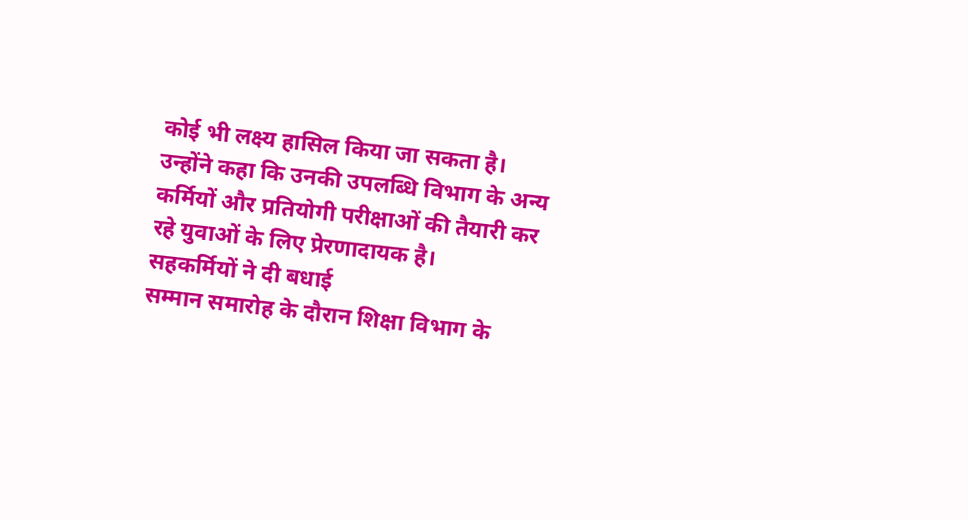कोई भी लक्ष्य हासिल किया जा सकता है।
उन्होंने कहा कि उनकी उपलब्धि विभाग के अन्य कर्मियों और प्रतियोगी परीक्षाओं की तैयारी कर रहे युवाओं के लिए प्रेरणादायक है।
सहकर्मियों ने दी बधाई
सम्मान समारोह के दौरान शिक्षा विभाग के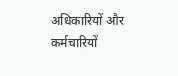अधिकारियों और कर्मचारियों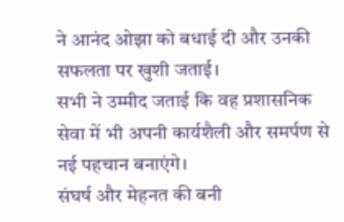ने आनंद ओझा को बधाई दी और उनकी सफलता पर खुशी जताई।
सभी ने उम्मीद जताई कि वह प्रशासनिक सेवा में भी अपनी कार्यशैली और समर्पण से नई पहचान बनाएंगे।
संघर्ष और मेहनत की बनी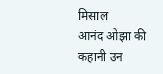मिसाल
आनंद ओझा की कहानी उन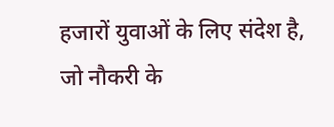हजारों युवाओं के लिए संदेश है, जो नौकरी के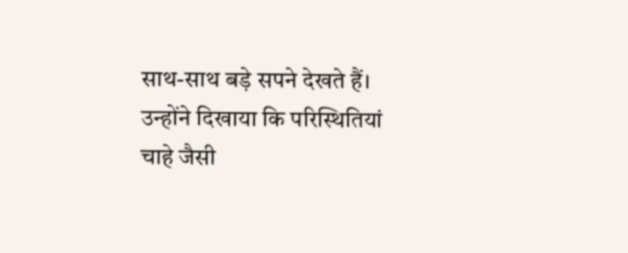साथ-साथ बड़े सपने देखते हैं। उन्होंने दिखाया कि परिस्थितियां चाहे जैसी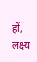हों, लक्ष्य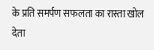के प्रति समर्पण सफलता का रास्ता खोल देता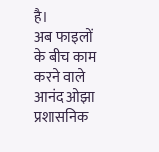है।
अब फाइलों के बीच काम करने वाले आनंद ओझा प्रशासनिक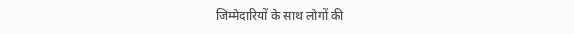जिम्मेदारियों के साथ लोगों की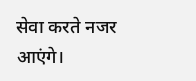सेवा करते नजर आएंगे।